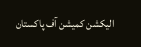الیکشن کمیشن آف پاکستان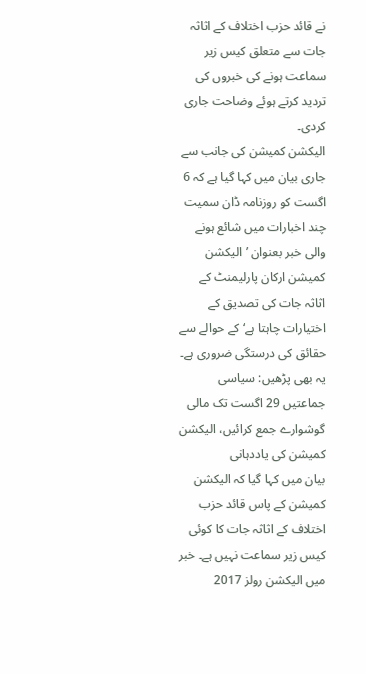نے قائد حزب اختلاف کے اثاثہ جات سے متعلق کیس زیر سماعت ہونے کی خبروں کی تردید کرتے ہوئے وضاحت جاری کردی۔
الیکشن کمیشن کی جانب سے جاری بیان میں کہا گیا ہے کہ 6 اگست کو روزنامہ ڈان سمیت چند اخبارات میں شائع ہونے والی خبر بعنوان ’الیکشن کمیشن ارکان پارلیمنٹ کے اثاثہ جات کی تصدیق کے اختیارات چاہتا ہے‘ کے حوالے سے حقائق کی درستگی ضروری ہے۔
یہ بھی پڑھیں: سیاسی جماعتیں 29 اگست تک مالی گوشوارے جمع کرائیں، الیکشن کمیشن کی یاددہانی
بیان میں کہا گیا کہ الیکشن کمیشن کے پاس قائد حزب اختلاف کے اثاثہ جات کا کوئی کیس زیر سماعت نہیں ہے۔ خبر میں الیکشن رولز 2017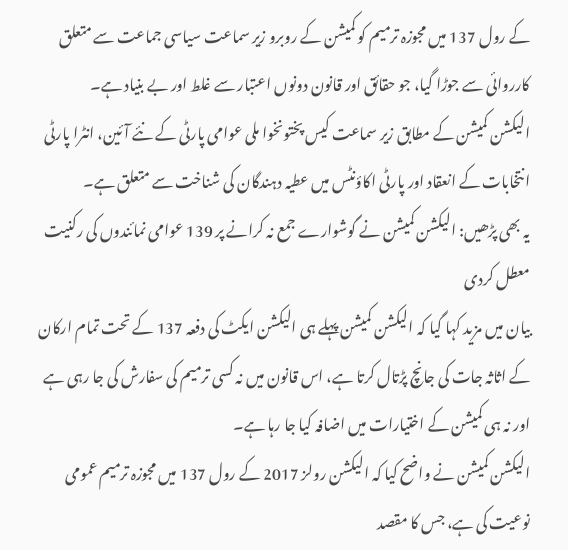کے رول 137 میں مجوزہ ترمیم کو کمیشن کے روبرو زیر سماعت سیاسی جماعت سے متعلق کارروائی سے جوڑا گیا، جو حقائق اور قانون دونوں اعتبار سے غلط اور بے بنیاد ہے۔
الیکشن کمیشن کے مطابق زیر سماعت کیس پختونخوا ملی عوامی پارٹی کے نئے آئین، انٹرا پارٹی انتخابات کے انعقاد اور پارٹی اکاؤنٹس میں عطیہ دہندگان کی شناخت سے متعلق ہے۔
یہ بھی پڑھیں: الیکشن کمیشن نے گوشوارے جمع نہ کرانے پر 139 عوامی نمائندوں کی رکنیت معطل کردی
بیان میں مزید کہا گیا کہ الیکشن کمیشن پہلے ہی الیکشن ایکٹ کی دفعہ 137 کے تحت تمام ارکان کے اثاثہ جات کی جانچ پڑتال کرتا ہے، اس قانون میں نہ کسی ترمیم کی سفارش کی جا رہی ہے اور نہ ہی کمیشن کے اختیارات میں اضافہ کیا جا رہا ہے۔
الیکشن کمیشن نے واضح کیا کہ الیکشن رولز 2017 کے رول 137 میں مجوزہ ترمیم عمومی نوعیت کی ہے، جس کا مقصد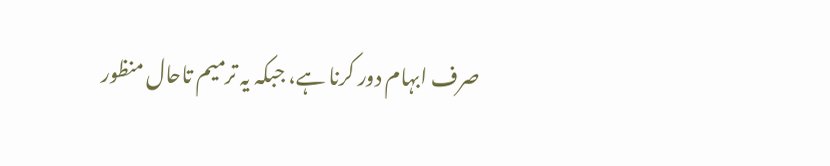صرف ابہام دور کرنا ہے، جبکہ یہ ترمیم تاحال منظور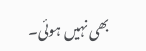بھی نہیں ہوئی۔